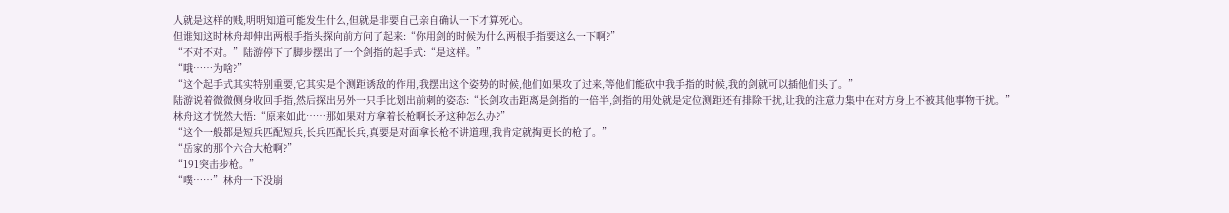人就是这样的贱,明明知道可能发生什么,但就是非要自己亲自确认一下才算死心。
但谁知这时林舟却伸出两根手指头探向前方问了起来:“你用剑的时候为什么两根手指要这么一下啊?”
“不对不对。”陆游停下了脚步摆出了一个剑指的起手式:“是这样。”
“哦……为啥?”
“这个起手式其实特别重要,它其实是个测距诱敌的作用,我摆出这个姿势的时候,他们如果攻了过来,等他们能砍中我手指的时候,我的剑就可以插他们头了。”
陆游说着微微侧身收回手指,然后探出另外一只手比划出前刺的姿态:“长剑攻击距离是剑指的一倍半,剑指的用处就是定位测距还有排除干扰,让我的注意力集中在对方身上不被其他事物干扰。”
林舟这才恍然大悟:“原来如此……那如果对方拿着长枪啊长矛这种怎么办?”
“这个一般都是短兵匹配短兵,长兵匹配长兵,真要是对面拿长枪不讲道理,我肯定就掏更长的枪了。”
“岳家的那个六合大枪啊?”
“191突击步枪。”
“噗……”林舟一下没崩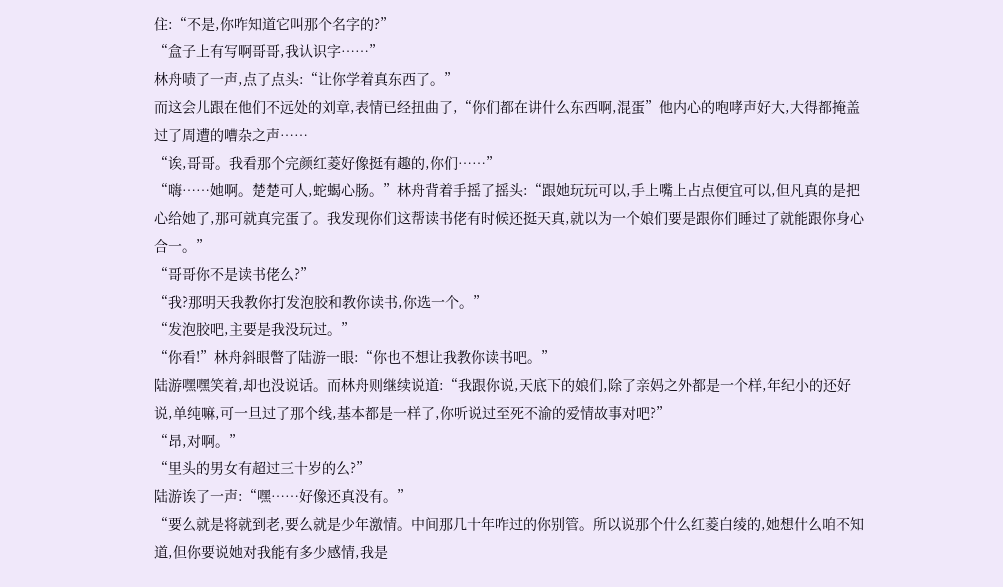住:“不是,你咋知道它叫那个名字的?”
“盒子上有写啊哥哥,我认识字……”
林舟啧了一声,点了点头:“让你学着真东西了。”
而这会儿跟在他们不远处的刘章,表情已经扭曲了,“你们都在讲什么东西啊,混蛋”他内心的咆哮声好大,大得都掩盖过了周遭的嘈杂之声……
“诶,哥哥。我看那个完颜红菱好像挺有趣的,你们……”
“嗨……她啊。楚楚可人,蛇蝎心肠。”林舟背着手摇了摇头:“跟她玩玩可以,手上嘴上占点便宜可以,但凡真的是把心给她了,那可就真完蛋了。我发现你们这帮读书佬有时候还挺天真,就以为一个娘们要是跟你们睡过了就能跟你身心合一。”
“哥哥你不是读书佬么?”
“我?那明天我教你打发泡胶和教你读书,你选一个。”
“发泡胶吧,主要是我没玩过。”
“你看!”林舟斜眼瞥了陆游一眼:“你也不想让我教你读书吧。”
陆游嘿嘿笑着,却也没说话。而林舟则继续说道:“我跟你说,天底下的娘们,除了亲妈之外都是一个样,年纪小的还好说,单纯嘛,可一旦过了那个线,基本都是一样了,你听说过至死不渝的爱情故事对吧?”
“昂,对啊。”
“里头的男女有超过三十岁的么?”
陆游诶了一声:“嘿……好像还真没有。”
“要么就是将就到老,要么就是少年激情。中间那几十年咋过的你别管。所以说那个什么红菱白绫的,她想什么咱不知道,但你要说她对我能有多少感情,我是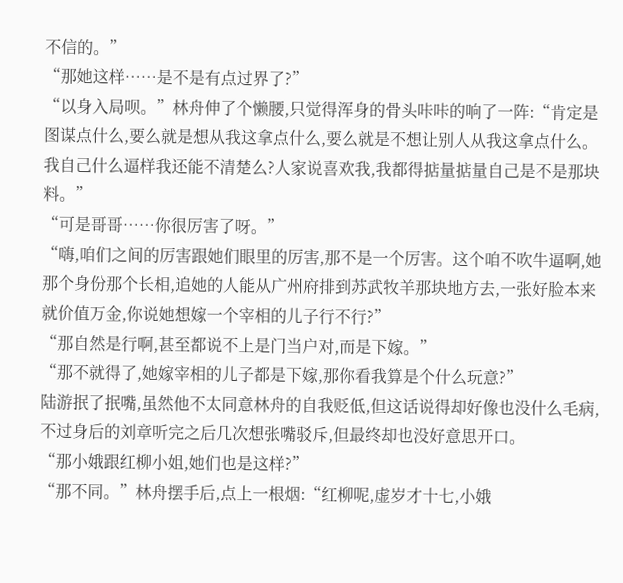不信的。”
“那她这样……是不是有点过界了?”
“以身入局呗。”林舟伸了个懒腰,只觉得浑身的骨头咔咔的响了一阵:“肯定是图谋点什么,要么就是想从我这拿点什么,要么就是不想让别人从我这拿点什么。我自己什么逼样我还能不清楚么?人家说喜欢我,我都得掂量掂量自己是不是那块料。”
“可是哥哥……你很厉害了呀。”
“嗨,咱们之间的厉害跟她们眼里的厉害,那不是一个厉害。这个咱不吹牛逼啊,她那个身份那个长相,追她的人能从广州府排到苏武牧羊那块地方去,一张好脸本来就价值万金,你说她想嫁一个宰相的儿子行不行?”
“那自然是行啊,甚至都说不上是门当户对,而是下嫁。”
“那不就得了,她嫁宰相的儿子都是下嫁,那你看我算是个什么玩意?”
陆游抿了抿嘴,虽然他不太同意林舟的自我贬低,但这话说得却好像也没什么毛病,不过身后的刘章听完之后几次想张嘴驳斥,但最终却也没好意思开口。
“那小娥跟红柳小姐,她们也是这样?”
“那不同。”林舟摆手后,点上一根烟:“红柳呢,虚岁才十七,小娥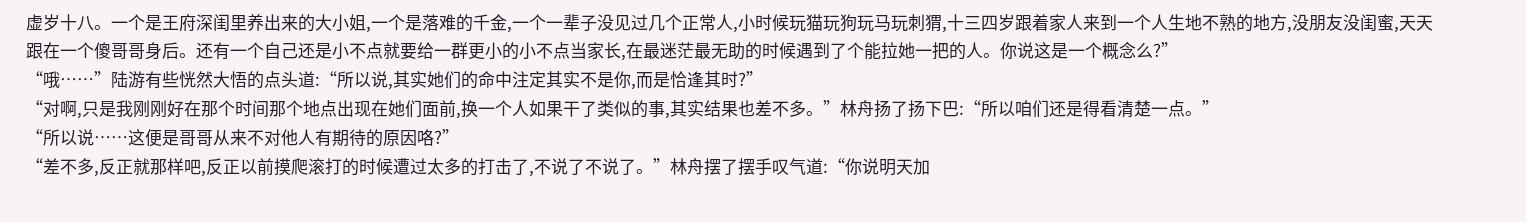虚岁十八。一个是王府深闺里养出来的大小姐,一个是落难的千金,一个一辈子没见过几个正常人,小时候玩猫玩狗玩马玩刺猬,十三四岁跟着家人来到一个人生地不熟的地方,没朋友没闺蜜,天天跟在一个傻哥哥身后。还有一个自己还是小不点就要给一群更小的小不点当家长,在最迷茫最无助的时候遇到了个能拉她一把的人。你说这是一个概念么?”
“哦……”陆游有些恍然大悟的点头道:“所以说,其实她们的命中注定其实不是你,而是恰逢其时?”
“对啊,只是我刚刚好在那个时间那个地点出现在她们面前,换一个人如果干了类似的事,其实结果也差不多。”林舟扬了扬下巴:“所以咱们还是得看清楚一点。”
“所以说……这便是哥哥从来不对他人有期待的原因咯?”
“差不多,反正就那样吧,反正以前摸爬滚打的时候遭过太多的打击了,不说了不说了。”林舟摆了摆手叹气道:“你说明天加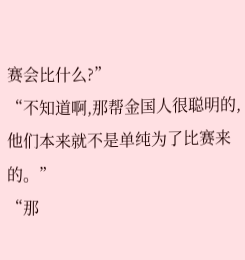赛会比什么?”
“不知道啊,那帮金国人很聪明的,他们本来就不是单纯为了比赛来的。”
“那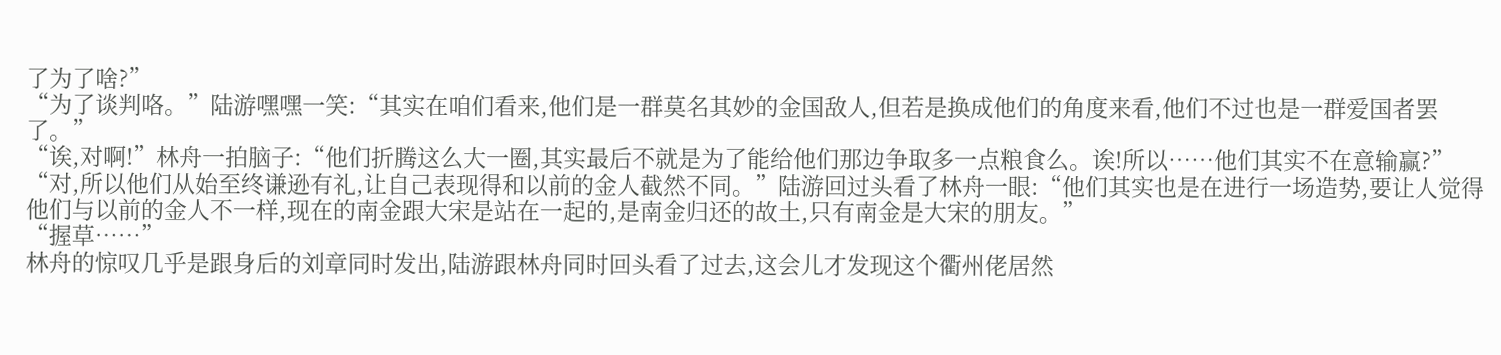了为了啥?”
“为了谈判咯。”陆游嘿嘿一笑:“其实在咱们看来,他们是一群莫名其妙的金国敌人,但若是换成他们的角度来看,他们不过也是一群爱国者罢了。”
“诶,对啊!”林舟一拍脑子:“他们折腾这么大一圈,其实最后不就是为了能给他们那边争取多一点粮食么。诶!所以……他们其实不在意输赢?”
“对,所以他们从始至终谦逊有礼,让自己表现得和以前的金人截然不同。”陆游回过头看了林舟一眼:“他们其实也是在进行一场造势,要让人觉得他们与以前的金人不一样,现在的南金跟大宋是站在一起的,是南金归还的故土,只有南金是大宋的朋友。”
“握草……”
林舟的惊叹几乎是跟身后的刘章同时发出,陆游跟林舟同时回头看了过去,这会儿才发现这个衢州佬居然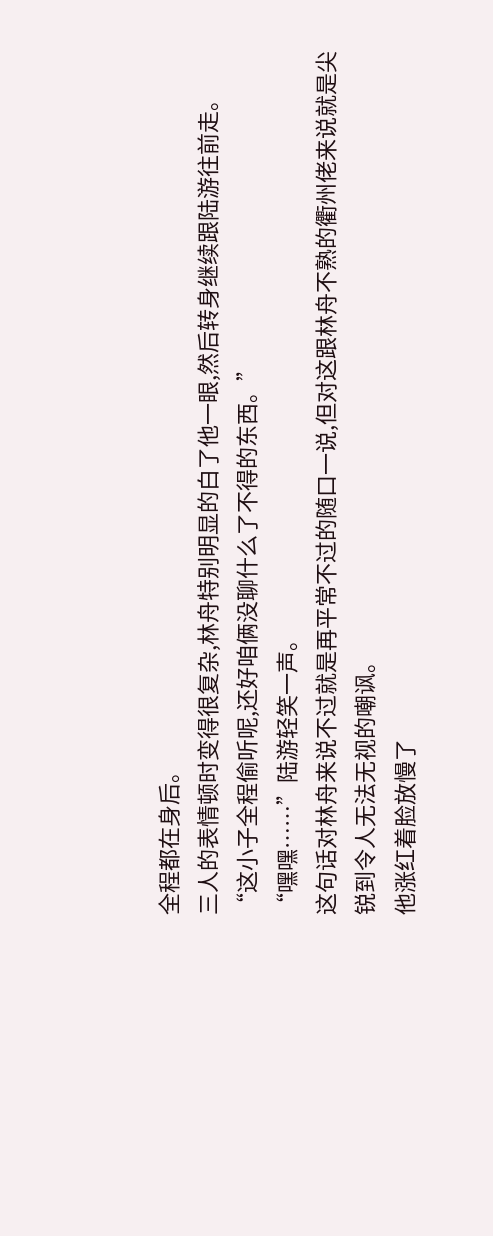全程都在身后。
三人的表情顿时变得很复杂,林舟特别明显的白了他一眼,然后转身继续跟陆游往前走。
“这小子全程偷听呢,还好咱俩没聊什么了不得的东西。”
“嘿嘿……”陆游轻笑一声。
这句话对林舟来说不过就是再平常不过的随口一说,但对这跟林舟不熟的衢州佬来说就是尖锐到令人无法无视的嘲讽。
他涨红着脸放慢了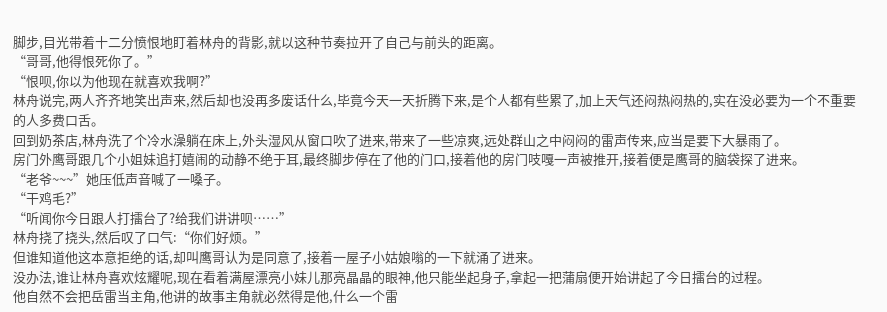脚步,目光带着十二分愤恨地盯着林舟的背影,就以这种节奏拉开了自己与前头的距离。
“哥哥,他得恨死你了。”
“恨呗,你以为他现在就喜欢我啊?”
林舟说完,两人齐齐地笑出声来,然后却也没再多废话什么,毕竟今天一天折腾下来,是个人都有些累了,加上天气还闷热闷热的,实在没必要为一个不重要的人多费口舌。
回到奶茶店,林舟洗了个冷水澡躺在床上,外头湿风从窗口吹了进来,带来了一些凉爽,远处群山之中闷闷的雷声传来,应当是要下大暴雨了。
房门外鹰哥跟几个小姐妹追打嬉闹的动静不绝于耳,最终脚步停在了他的门口,接着他的房门吱嘎一声被推开,接着便是鹰哥的脑袋探了进来。
“老爷~~~”她压低声音喊了一嗓子。
“干鸡毛?”
“听闻你今日跟人打擂台了?给我们讲讲呗……”
林舟挠了挠头,然后叹了口气:“你们好烦。”
但谁知道他这本意拒绝的话,却叫鹰哥认为是同意了,接着一屋子小姑娘嗡的一下就涌了进来。
没办法,谁让林舟喜欢炫耀呢,现在看着满屋漂亮小妹儿那亮晶晶的眼神,他只能坐起身子,拿起一把蒲扇便开始讲起了今日擂台的过程。
他自然不会把岳雷当主角,他讲的故事主角就必然得是他,什么一个雷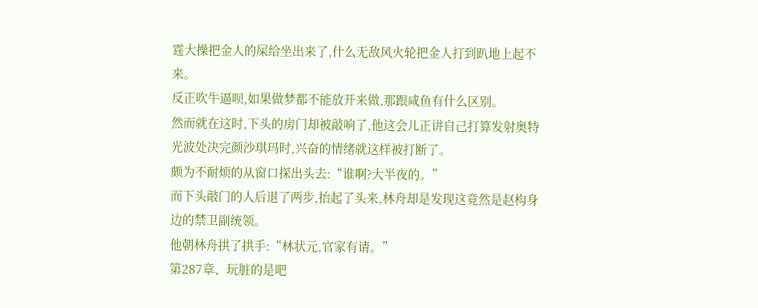霆大操把金人的屎给坐出来了,什么无敌风火轮把金人打到趴地上起不来。
反正吹牛逼呗,如果做梦都不能放开来做,那跟咸鱼有什么区别。
然而就在这时,下头的房门却被敲响了,他这会儿正讲自己打算发射奥特光波处决完颜沙琪玛时,兴奋的情绪就这样被打断了。
颇为不耐烦的从窗口探出头去:“谁啊?大半夜的。”
而下头敲门的人后退了两步,抬起了头来,林舟却是发现这竟然是赵构身边的禁卫副统领。
他朝林舟拱了拱手:“林状元,官家有请。”
第287章、玩脏的是吧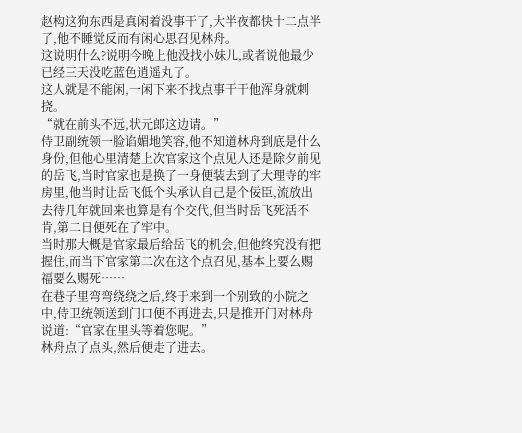赵构这狗东西是真闲着没事干了,大半夜都快十二点半了,他不睡觉反而有闲心思召见林舟。
这说明什么?说明今晚上他没找小妹儿,或者说他最少已经三天没吃蓝色逍遥丸了。
这人就是不能闲,一闲下来不找点事干干他浑身就刺挠。
“就在前头不远,状元郎这边请。”
侍卫副统领一脸谄媚地笑容,他不知道林舟到底是什么身份,但他心里清楚上次官家这个点见人还是除夕前见的岳飞,当时官家也是换了一身便装去到了大理寺的牢房里,他当时让岳飞低个头承认自己是个佞臣,流放出去待几年就回来也算是有个交代,但当时岳飞死活不肯,第二日便死在了牢中。
当时那大概是官家最后给岳飞的机会,但他终究没有把握住,而当下官家第二次在这个点召见,基本上要么赐福要么赐死……
在巷子里弯弯绕绕之后,终于来到一个别致的小院之中,侍卫统领送到门口便不再进去,只是推开门对林舟说道:“官家在里头等着您呢。”
林舟点了点头,然后便走了进去。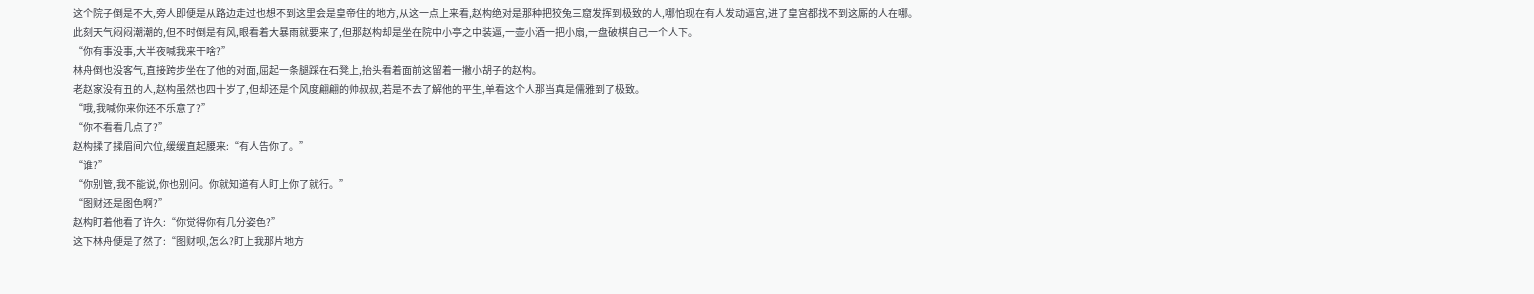这个院子倒是不大,旁人即便是从路边走过也想不到这里会是皇帝住的地方,从这一点上来看,赵构绝对是那种把狡兔三窟发挥到极致的人,哪怕现在有人发动逼宫,进了皇宫都找不到这厮的人在哪。
此刻天气闷闷潮潮的,但不时倒是有风,眼看着大暴雨就要来了,但那赵构却是坐在院中小亭之中装逼,一壶小酒一把小扇,一盘破棋自己一个人下。
“你有事没事,大半夜喊我来干啥?”
林舟倒也没客气,直接跨步坐在了他的对面,屈起一条腿踩在石凳上,抬头看着面前这留着一撇小胡子的赵构。
老赵家没有丑的人,赵构虽然也四十岁了,但却还是个风度翩翩的帅叔叔,若是不去了解他的平生,单看这个人那当真是儒雅到了极致。
“哦,我喊你来你还不乐意了?”
“你不看看几点了?”
赵构揉了揉眉间穴位,缓缓直起腰来:“有人告你了。”
“谁?”
“你别管,我不能说,你也别问。你就知道有人盯上你了就行。”
“图财还是图色啊?”
赵构盯着他看了许久:“你觉得你有几分姿色?”
这下林舟便是了然了:“图财呗,怎么?盯上我那片地方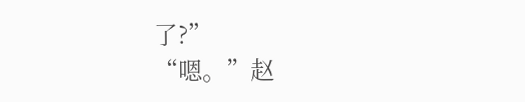了?”
“嗯。”赵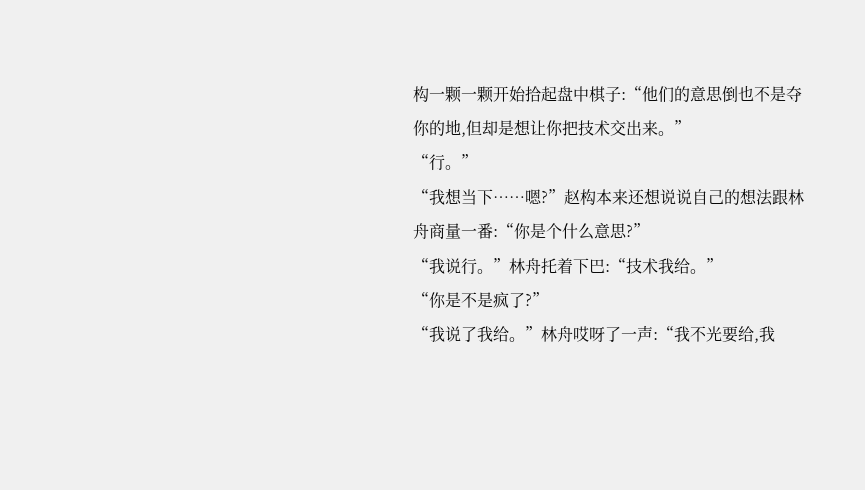构一颗一颗开始拾起盘中棋子:“他们的意思倒也不是夺你的地,但却是想让你把技术交出来。”
“行。”
“我想当下……嗯?”赵构本来还想说说自己的想法跟林舟商量一番:“你是个什么意思?”
“我说行。”林舟托着下巴:“技术我给。”
“你是不是疯了?”
“我说了我给。”林舟哎呀了一声:“我不光要给,我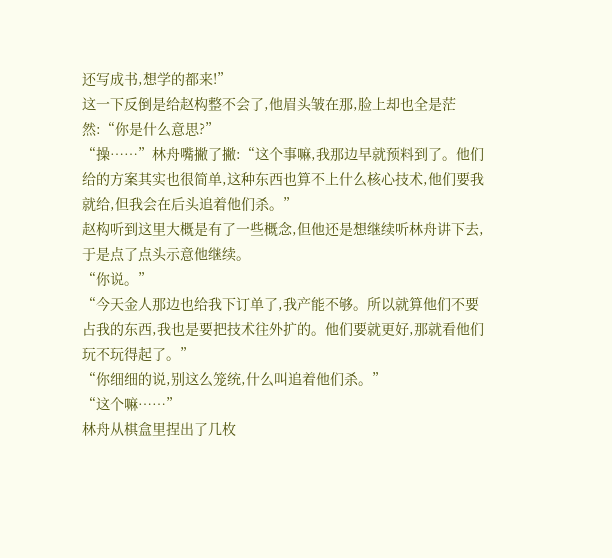还写成书,想学的都来!”
这一下反倒是给赵构整不会了,他眉头皱在那,脸上却也全是茫然:“你是什么意思?”
“操……”林舟嘴撇了撇:“这个事嘛,我那边早就预料到了。他们给的方案其实也很简单,这种东西也算不上什么核心技术,他们要我就给,但我会在后头追着他们杀。”
赵构听到这里大概是有了一些概念,但他还是想继续听林舟讲下去,于是点了点头示意他继续。
“你说。”
“今天金人那边也给我下订单了,我产能不够。所以就算他们不要占我的东西,我也是要把技术往外扩的。他们要就更好,那就看他们玩不玩得起了。”
“你细细的说,别这么笼统,什么叫追着他们杀。”
“这个嘛……”
林舟从棋盒里捏出了几枚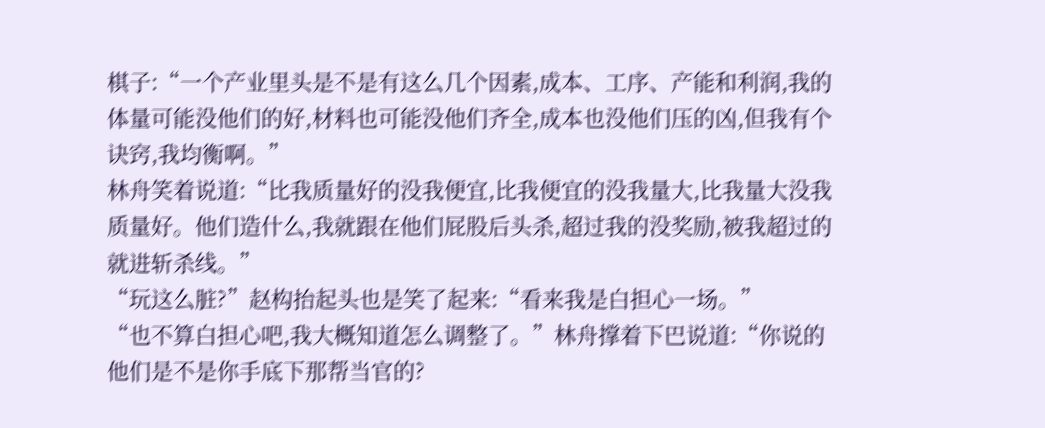棋子:“一个产业里头是不是有这么几个因素,成本、工序、产能和利润,我的体量可能没他们的好,材料也可能没他们齐全,成本也没他们压的凶,但我有个诀窍,我均衡啊。”
林舟笑着说道:“比我质量好的没我便宜,比我便宜的没我量大,比我量大没我质量好。他们造什么,我就跟在他们屁股后头杀,超过我的没奖励,被我超过的就进斩杀线。”
“玩这么脏?”赵构抬起头也是笑了起来:“看来我是白担心一场。”
“也不算白担心吧,我大概知道怎么调整了。”林舟撑着下巴说道:“你说的他们是不是你手底下那帮当官的?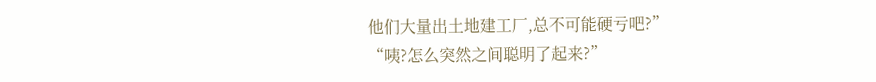他们大量出土地建工厂,总不可能硬亏吧?”
“咦?怎么突然之间聪明了起来?”